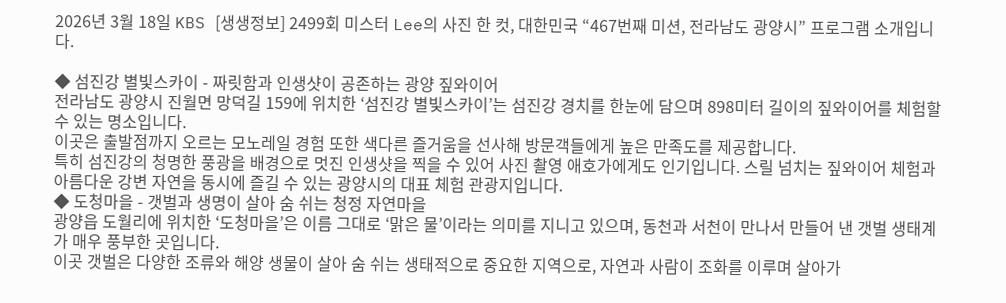2026년 3월 18일 KBS [생생정보] 2499회 미스터 Lee의 사진 한 컷, 대한민국 “467번째 미션, 전라남도 광양시” 프로그램 소개입니다.

◆ 섬진강 별빛스카이 - 짜릿함과 인생샷이 공존하는 광양 짚와이어
전라남도 광양시 진월면 망덕길 159에 위치한 ‘섬진강 별빛스카이’는 섬진강 경치를 한눈에 담으며 898미터 길이의 짚와이어를 체험할 수 있는 명소입니다.
이곳은 출발점까지 오르는 모노레일 경험 또한 색다른 즐거움을 선사해 방문객들에게 높은 만족도를 제공합니다.
특히 섬진강의 청명한 풍광을 배경으로 멋진 인생샷을 찍을 수 있어 사진 촬영 애호가에게도 인기입니다. 스릴 넘치는 짚와이어 체험과 아름다운 강변 자연을 동시에 즐길 수 있는 광양시의 대표 체험 관광지입니다.
◆ 도청마을 - 갯벌과 생명이 살아 숨 쉬는 청정 자연마을
광양읍 도월리에 위치한 ‘도청마을’은 이름 그대로 ‘맑은 물’이라는 의미를 지니고 있으며, 동천과 서천이 만나서 만들어 낸 갯벌 생태계가 매우 풍부한 곳입니다.
이곳 갯벌은 다양한 조류와 해양 생물이 살아 숨 쉬는 생태적으로 중요한 지역으로, 자연과 사람이 조화를 이루며 살아가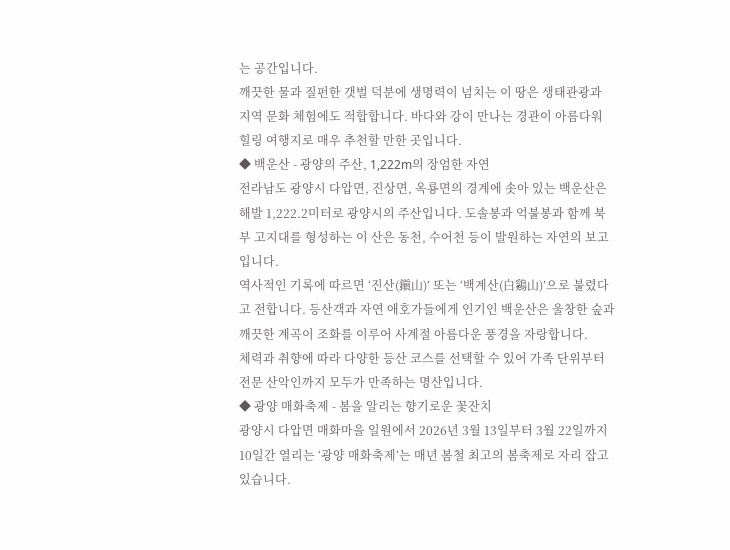는 공간입니다.
깨끗한 물과 질펀한 갯벌 덕분에 생명력이 넘치는 이 땅은 생태관광과 지역 문화 체험에도 적합합니다. 바다와 강이 만나는 경관이 아름다워 힐링 여행지로 매우 추천할 만한 곳입니다.
◆ 백운산 - 광양의 주산, 1,222m의 장엄한 자연
전라남도 광양시 다압면, 진상면, 옥룡면의 경계에 솟아 있는 백운산은 해발 1,222.2미터로 광양시의 주산입니다. 도솔봉과 억불봉과 함께 북부 고지대를 형성하는 이 산은 동천, 수어천 등이 발원하는 자연의 보고입니다.
역사적인 기록에 따르면 ‘진산(鎭山)’ 또는 ‘백계산(白鷄山)’으로 불렸다고 전합니다. 등산객과 자연 애호가들에게 인기인 백운산은 울창한 숲과 깨끗한 계곡이 조화를 이루어 사계절 아름다운 풍경을 자랑합니다.
체력과 취향에 따라 다양한 등산 코스를 선택할 수 있어 가족 단위부터 전문 산악인까지 모두가 만족하는 명산입니다.
◆ 광양 매화축제 - 봄을 알리는 향기로운 꽃잔치
광양시 다압면 매화마을 일원에서 2026년 3월 13일부터 3월 22일까지 10일간 열리는 ‘광양 매화축제’는 매년 봄철 최고의 봄축제로 자리 잡고 있습니다.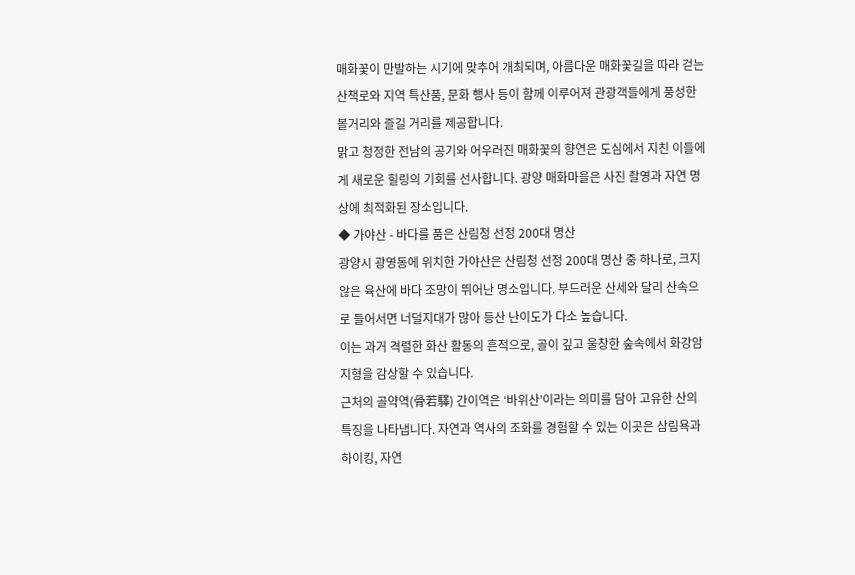매화꽃이 만발하는 시기에 맞추어 개최되며, 아름다운 매화꽃길을 따라 걷는 산책로와 지역 특산품, 문화 행사 등이 함께 이루어져 관광객들에게 풍성한 볼거리와 즐길 거리를 제공합니다.
맑고 청정한 전남의 공기와 어우러진 매화꽃의 향연은 도심에서 지친 이들에게 새로운 힐링의 기회를 선사합니다. 광양 매화마을은 사진 촬영과 자연 명상에 최적화된 장소입니다.
◆ 가야산 - 바다를 품은 산림청 선정 200대 명산
광양시 광영동에 위치한 가야산은 산림청 선정 200대 명산 중 하나로, 크지 않은 육산에 바다 조망이 뛰어난 명소입니다. 부드러운 산세와 달리 산속으로 들어서면 너덜지대가 많아 등산 난이도가 다소 높습니다.
이는 과거 격렬한 화산 활동의 흔적으로, 골이 깊고 울창한 숲속에서 화강암 지형을 감상할 수 있습니다.
근처의 골약역(骨若驛) 간이역은 ‘바위산’이라는 의미를 담아 고유한 산의 특징을 나타냅니다. 자연과 역사의 조화를 경험할 수 있는 이곳은 삼림욕과 하이킹, 자연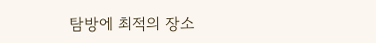탐방에 최적의 장소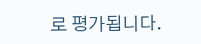로 평가됩니다.